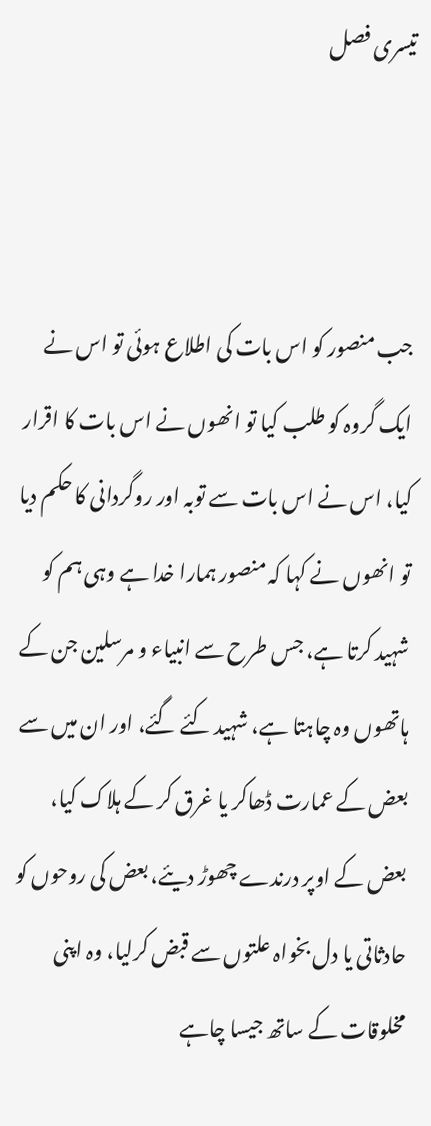تيسری فصل



جب منصور کو اس بات کی اطلاع ہوئی تو اس نے ایک گروہ کو طلب کیا تو انھوں نے اس بات کا اقرار کیا، اس نے اس بات سے توبہ اور روگردانی کا حکم دیا تو انھوں نے کہا کہ منصور ہمارا خدا ہے وہی ہم کو شہید کرتا ہے، جس طرح سے انبیاء و مرسلین جن کے ہاتھوں وہ چاہتا ہے، شہید کئے گئے، اور ان میں سے بعض کے عمارت ڈھاکر یا غرق کر کے ہلاک کیا، بعض کے اوپر درندے چھوڑ دیئے، بعض کی روحوں کو حادثاتی یا دل بخواہ علتوں سے قبض کرلیا، وہ اپنی مخلوقات کے ساتھ جیسا چاہے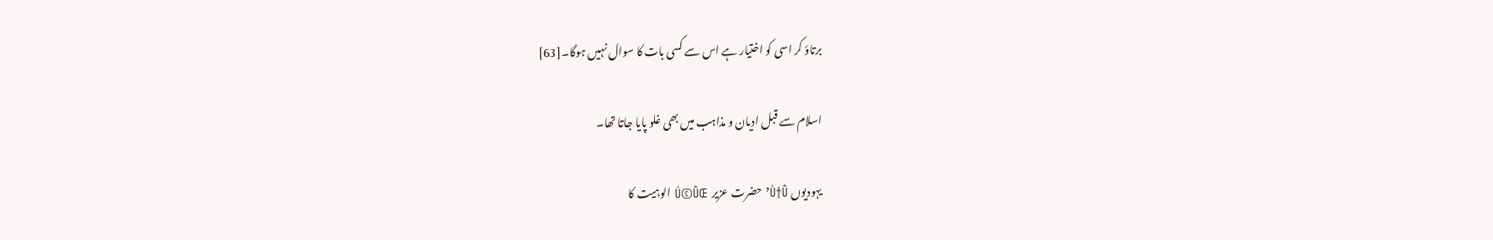برتاؤ کر اسی کو اختیار ہے اس سے کسی بات کا سوال نہیں ہوگا۔[63]

اسلام سے قبل ادیان و مذاہب میں بھی غلو پایا جاتا تھا۔

یہودیوں Ù†Û’ حضرت عزیر  Ú©ÛŒ الوہیت کا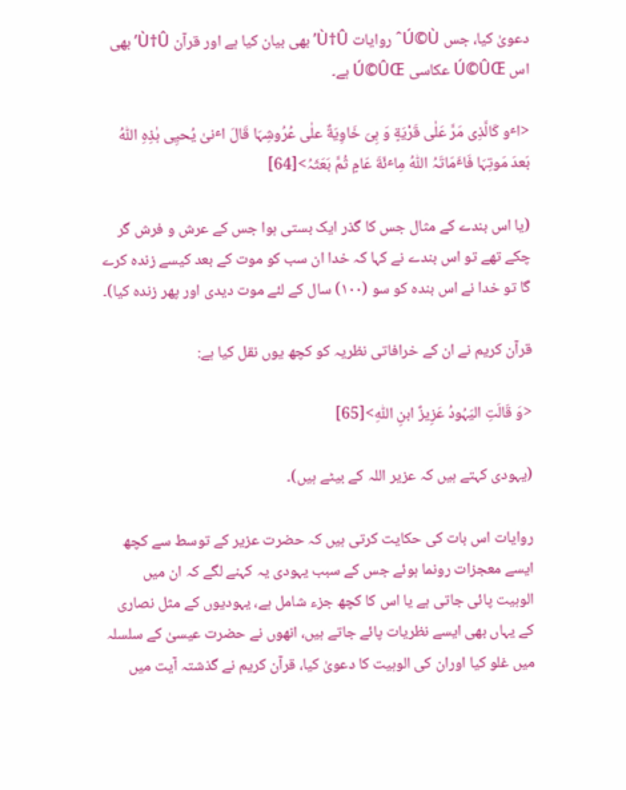دعویٰ کیا، جس Ú©Ùˆ روایات Ù†Û’ بھی بیان کیا ہے اور قرآن Ù†Û’ بھی اس Ú©ÛŒ عکاسی Ú©ÛŒ ہے۔

<اٴو کَالَّذِی مَرَّ عَلٰی قَرْیَةٍ وَ ہِیَ خَاوِیَةٌ علٰی عُرُوشِہَا قَالَ اٴنیٰ یُحیِی ہٰذِہِ اللّٰہُ بَعدَ مَوتِہَا فَاٴَمَاتَہُ اللّٰہُ مِاٴئَةَ عَامٍ ثُمَّ بَعَثَہُ>[64]

(یا اس بندے کے مثال جس کا گذر ایک بستی ہوا جس کے عرش و فرش گر چکے تھے تو اس بندے نے کہا کہ خدا ان سب کو موت کے بعد کیسے زندہ کرے گا تو خدا نے اس بندہ کو سو (۱۰۰) سال کے لئے موت دیدی اور پھر زندہ کیا)۔

قرآن کریم نے ان کے خرافاتی نظریہ کو کچھ یوں نقل کیا ہے:

<وَ قَالَتِ الیَہُودُ عَزِیزٌ ابنِ اللّٰہِ>[65]

(یہودی کہتے ہیں کہ عزیر اللہ کے بیٹے ہیں)۔

روایات اس بات کی حکایت کرتی ہیں کہ حضرت عزیر کے توسط سے کچھ ایسے معجزات رونما ہوئے جس کے سبب یہودی یہ کہنے لگے کہ ان میں الوہیت پائی جاتی ہے یا اس کا کچھ جزء شامل ہے، یہودیوں کے مثل نصاری کے یہاں بھی ایسے نظریات پائے جاتے ہیں، انھوں نے حضرت عیسیٰ کے سلسلہ میں غلو کیا اوران کی الوہیت کا دعویٰ کیا، قرآن کریم نے گذشتہ آیت میں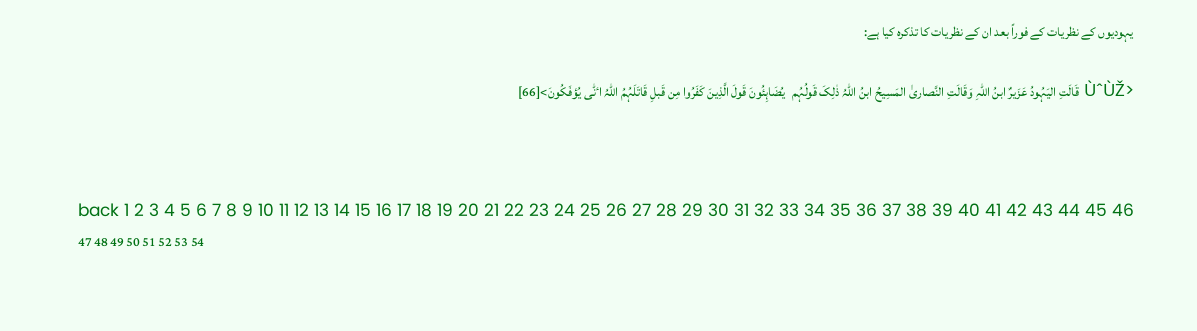یہودیوں کے نظریات کے فوراً بعد ان کے نظریات کا تذکرہ کیا ہے:

<ÙˆÙŽ قَالَتِ الیَہُودُ عَزَیرٌ ابنُ اللّٰہِ وَقَالَتِ النَّصاریٰ المَسِیحُ ابنُ اللّٰہُ ذٰلِکَ قَولُہُم   یُضَاہِئُونَ قَولَ الَّذِینَ کَفَرُوا مِن قَبلِ قَاتَلَہُمُ اللّٰہُ اٴنّٰی یُؤفَکُونَ>[66]



back 1 2 3 4 5 6 7 8 9 10 11 12 13 14 15 16 17 18 19 20 21 22 23 24 25 26 27 28 29 30 31 32 33 34 35 36 37 38 39 40 41 42 43 44 45 46 47 48 49 50 51 52 53 54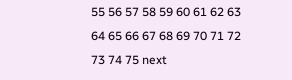55 56 57 58 59 60 61 62 63 64 65 66 67 68 69 70 71 72 73 74 75 next